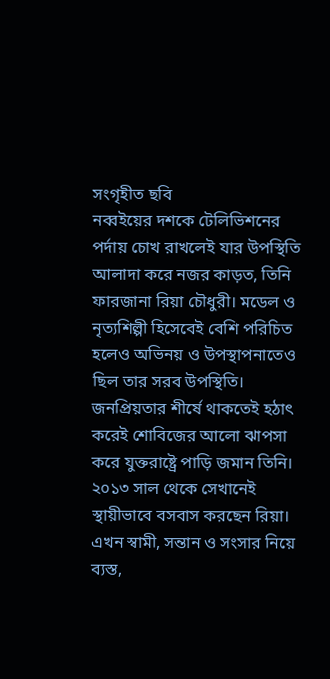সংগৃহীত ছবি
নব্বইয়ের দশকে টেলিভিশনের পর্দায় চোখ রাখলেই যার উপস্থিতি আলাদা করে নজর কাড়ত, তিনি ফারজানা রিয়া চৌধুরী। মডেল ও নৃত্যশিল্পী হিসেবেই বেশি পরিচিত হলেও অভিনয় ও উপস্থাপনাতেও ছিল তার সরব উপস্থিতি। জনপ্রিয়তার শীর্ষে থাকতেই হঠাৎ করেই শোবিজের আলো ঝাপসা করে যুক্তরাষ্ট্রে পাড়ি জমান তিনি। ২০১৩ সাল থেকে সেখানেই স্থায়ীভাবে বসবাস করছেন রিয়া।
এখন স্বামী, সন্তান ও সংসার নিয়ে ব্যস্ত,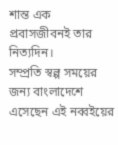শান্ত এক প্রবাসজীবনই তার নিত্যদিন।
সম্প্রতি স্বল্প সময়ের জন্য বাংলাদেশে এসেছেন এই নব্বইয়ের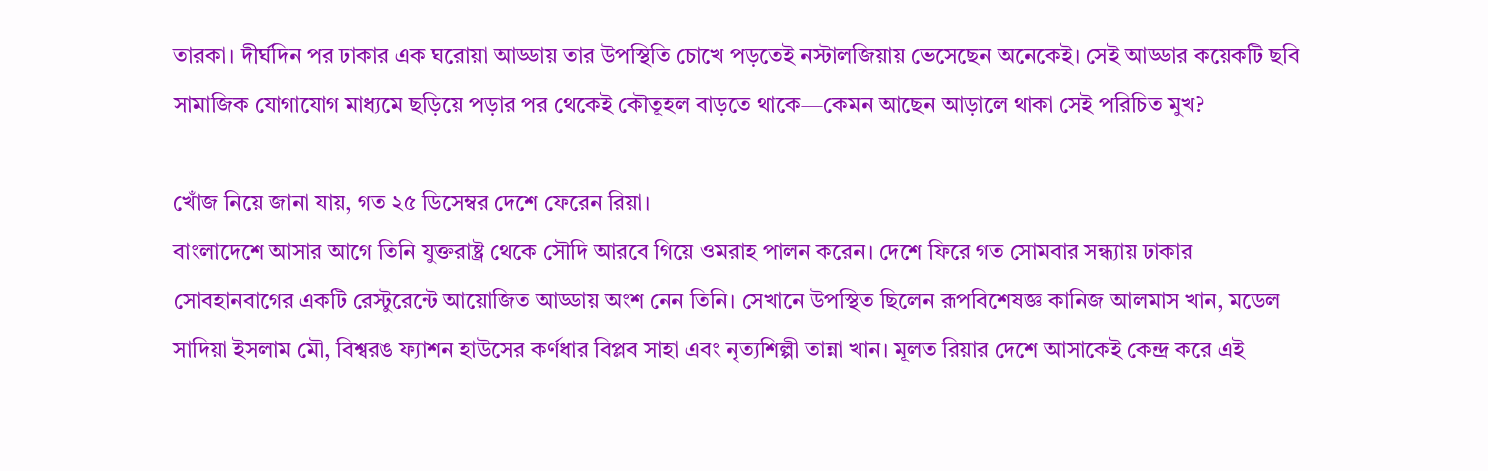তারকা। দীর্ঘদিন পর ঢাকার এক ঘরোয়া আড্ডায় তার উপস্থিতি চোখে পড়তেই নস্টালজিয়ায় ভেসেছেন অনেকেই। সেই আড্ডার কয়েকটি ছবি সামাজিক যোগাযোগ মাধ্যমে ছড়িয়ে পড়ার পর থেকেই কৌতূহল বাড়তে থাকে—কেমন আছেন আড়ালে থাকা সেই পরিচিত মুখ?

খোঁজ নিয়ে জানা যায়, গত ২৫ ডিসেম্বর দেশে ফেরেন রিয়া।
বাংলাদেশে আসার আগে তিনি যুক্তরাষ্ট্র থেকে সৌদি আরবে গিয়ে ওমরাহ পালন করেন। দেশে ফিরে গত সোমবার সন্ধ্যায় ঢাকার সোবহানবাগের একটি রেস্টুরেন্টে আয়োজিত আড্ডায় অংশ নেন তিনি। সেখানে উপস্থিত ছিলেন রূপবিশেষজ্ঞ কানিজ আলমাস খান, মডেল সাদিয়া ইসলাম মৌ, বিশ্বরঙ ফ্যাশন হাউসের কর্ণধার বিপ্লব সাহা এবং নৃত্যশিল্পী তান্না খান। মূলত রিয়ার দেশে আসাকেই কেন্দ্র করে এই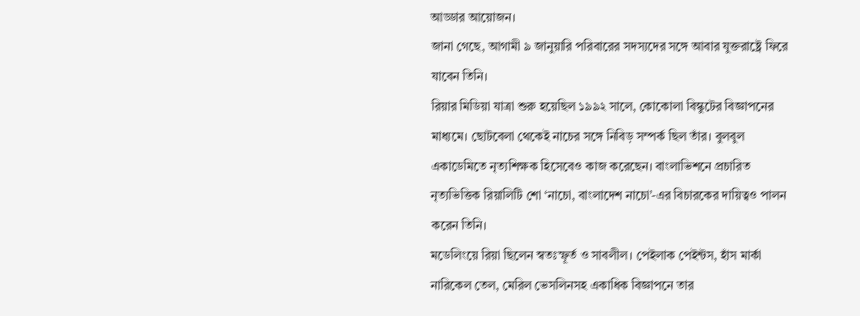আড্ডার আয়োজন।
জানা গেছে, আগামী ৯ জানুয়ারি পরিবারের সদস্যদের সঙ্গে আবার যুক্তরাষ্ট্রে ফিরে যাবেন তিনি।
রিয়ার মিডিয়া যাত্রা শুরু হয়েছিল ১৯৯২ সালে, কোকোলা বিস্কুটের বিজ্ঞাপনের মাধ্যমে। ছোটবেলা থেকেই নাচের সঙ্গে নিবিড় সম্পর্ক ছিল তাঁর। বুলবুল একাডেমিতে নৃত্যশিক্ষক হিসেবেও কাজ করেছেন। বাংলাভিশনে প্রচারিত নৃত্যভিত্তিক রিয়ালিটি শো ‘নাচো, বাংলাদেশ নাচো’-এর বিচারকের দায়িত্বও পালন করেন তিনি।
মডেলিংয়ে রিয়া ছিলেন স্বতঃস্ফূর্ত ও সাবলীল। পেইলাক পেইন্টস, হাঁস মার্কা নারিকেল তেল, মেরিল ভেসলিনসহ একাধিক বিজ্ঞাপনে তার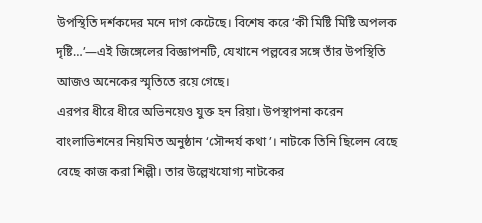উপস্থিতি দর্শকদের মনে দাগ কেটেছে। বিশেষ করে ‘কী মিষ্টি মিষ্টি অপলক দৃষ্টি…’—এই জিঙ্গেলের বিজ্ঞাপনটি, যেখানে পল্লবের সঙ্গে তাঁর উপস্থিতি আজও অনেকের স্মৃতিতে রয়ে গেছে।
এরপর ধীরে ধীরে অভিনয়েও যুক্ত হন রিয়া। উপস্থাপনা করেন বাংলাভিশনের নিয়মিত অনুষ্ঠান ‘সৌন্দর্য কথা’। নাটকে তিনি ছিলেন বেছে বেছে কাজ করা শিল্পী। তার উল্লেখযোগ্য নাটকের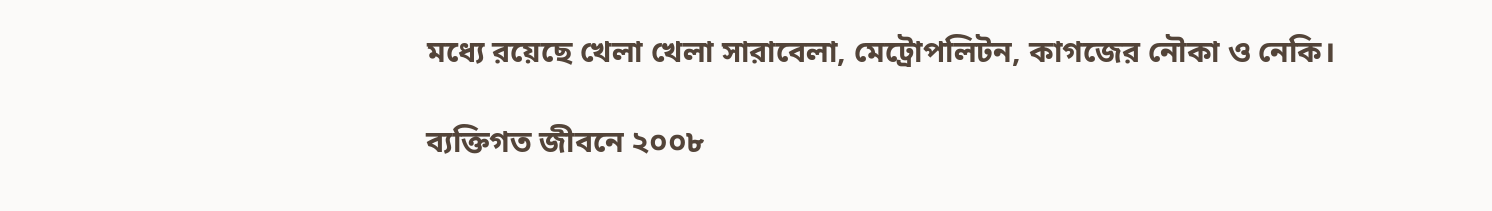মধ্যে রয়েছে খেলা খেলা সারাবেলা, মেট্রোপলিটন, কাগজের নৌকা ও নেকি।

ব্যক্তিগত জীবনে ২০০৮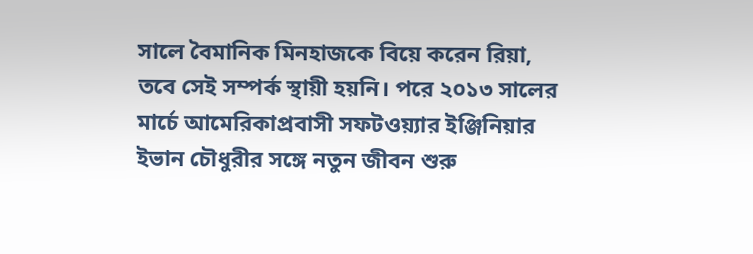সালে বৈমানিক মিনহাজকে বিয়ে করেন রিয়া, তবে সেই সম্পর্ক স্থায়ী হয়নি। পরে ২০১৩ সালের মার্চে আমেরিকাপ্রবাসী সফটওয়্যার ইঞ্জিনিয়ার ইভান চৌধুরীর সঙ্গে নতুন জীবন শুরু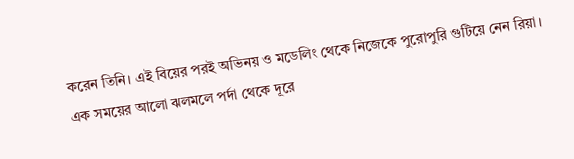করেন তিনি। এই বিয়ের পরই অভিনয় ও মডেলিং থেকে নিজেকে পুরোপুরি গুটিয়ে নেন রিয়া।
এক সময়ের আলো ঝলমলে পর্দা থেকে দূরে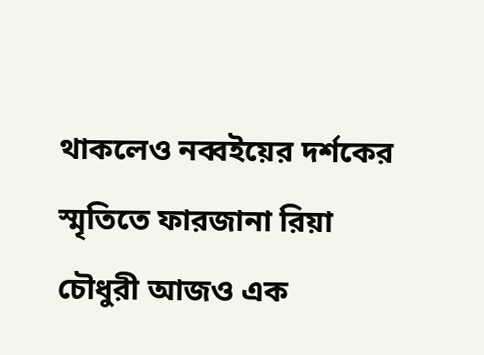থাকলেও নব্বইয়ের দর্শকের স্মৃতিতে ফারজানা রিয়া চৌধুরী আজও এক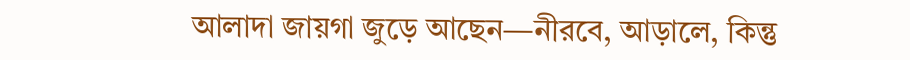আলাদা জায়গা জুড়ে আছেন—নীরবে, আড়ালে, কিন্তু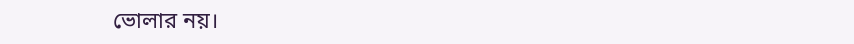ভোলার নয়।